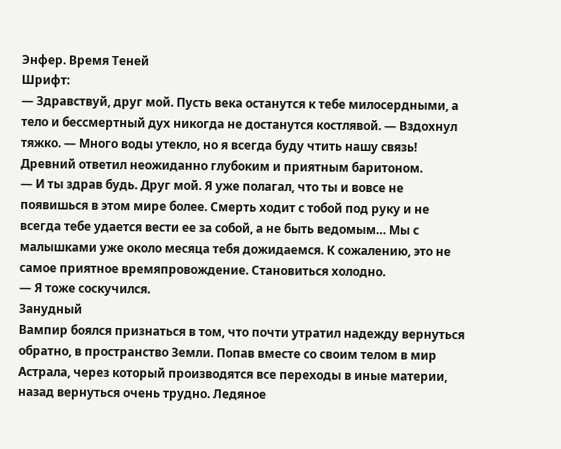Энфер. Время Теней
Шрифт:
— Здравствуй, друг мой. Пусть века останутся к тебе милосердными, а тело и бессмертный дух никогда не достанутся костлявой. — Вздохнул тяжко. — Много воды утекло, но я всегда буду чтить нашу связь!
Древний ответил неожиданно глубоким и приятным баритоном.
— И ты здрав будь. Друг мой. Я уже полагал, что ты и вовсе не появишься в этом мире более. Смерть ходит с тобой под руку и не всегда тебе удается вести ее за собой, а не быть ведомым… Мы с малышками уже около месяца тебя дожидаемся. К сожалению, это не самое приятное времяпровождение. Становиться холодно.
— Я тоже соскучился.
Занудный
Вампир боялся признаться в том, что почти утратил надежду вернуться обратно, в пространство Земли. Попав вместе со своим телом в мир Астрала, через который производятся все переходы в иные материи, назад вернуться очень трудно. Ледяное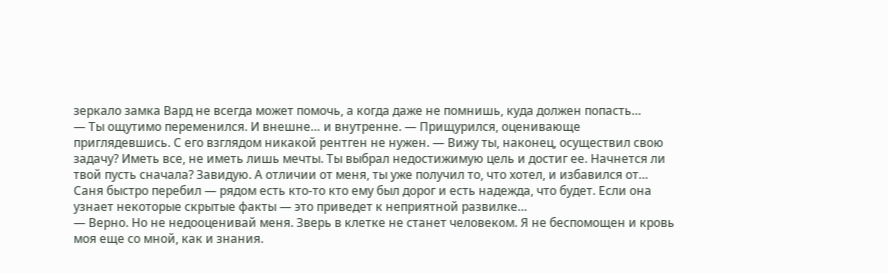зеркало замка Вард не всегда может помочь, а когда даже не помнишь, куда должен попасть…
— Ты ощутимо переменился. И внешне… и внутренне. — Прищурился, оценивающе приглядевшись. С его взглядом никакой рентген не нужен. — Вижу ты, наконец, осуществил свою задачу? Иметь все, не иметь лишь мечты. Ты выбрал недостижимую цель и достиг ее. Начнется ли твой пусть сначала? Завидую. А отличии от меня, ты уже получил то, что хотел, и избавился от…
Саня быстро перебил — рядом есть кто-то кто ему был дорог и есть надежда, что будет. Если она узнает некоторые скрытые факты — это приведет к неприятной развилке…
— Верно. Но не недооценивай меня. Зверь в клетке не станет человеком. Я не беспомощен и кровь моя еще со мной, как и знания.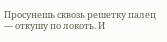Просунешь сквозь решетку палец — откушу по локоть. И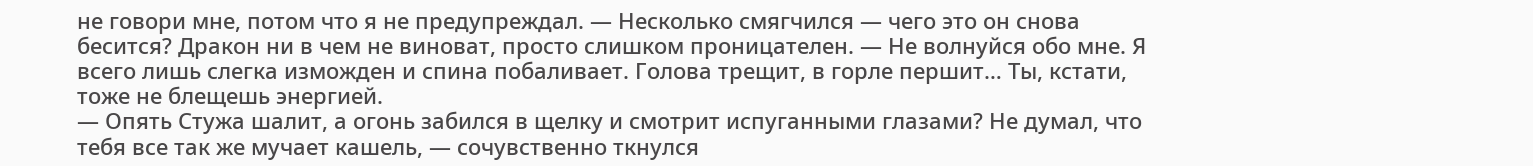не говори мне, потом что я не предупреждал. — Несколько смягчился — чего это он снова бесится? Дракон ни в чем не виноват, просто слишком проницателен. — Не волнуйся обо мне. Я всего лишь слегка изможден и спина побаливает. Голова трещит, в горле першит… Ты, кстати, тоже не блещешь энергией.
— Опять Стужа шалит, а огонь забился в щелку и смотрит испуганными глазами? Не думал, что тебя все так же мучает кашель, — сочувственно ткнулся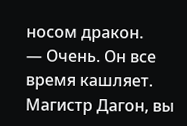носом дракон.
— Очень. Он все время кашляет. Магистр Дагон, вы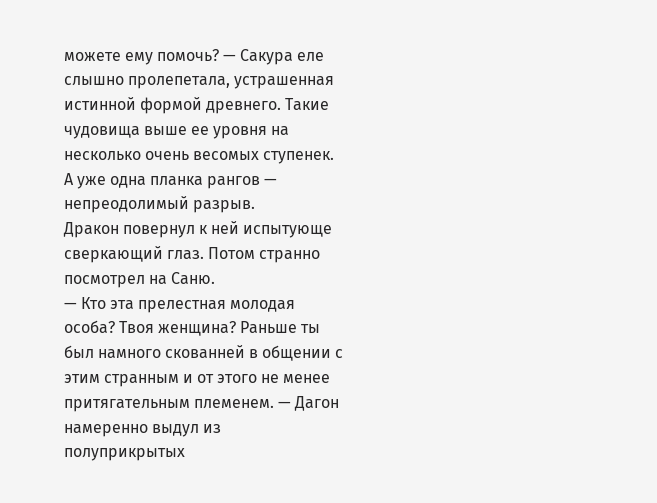можете ему помочь? — Сакура еле слышно пролепетала, устрашенная истинной формой древнего. Такие чудовища выше ее уровня на несколько очень весомых ступенек. А уже одна планка рангов — непреодолимый разрыв.
Дракон повернул к ней испытующе сверкающий глаз. Потом странно посмотрел на Саню.
— Кто эта прелестная молодая особа? Твоя женщина? Раньше ты был намного скованней в общении с этим странным и от этого не менее притягательным племенем. — Дагон намеренно выдул из полуприкрытых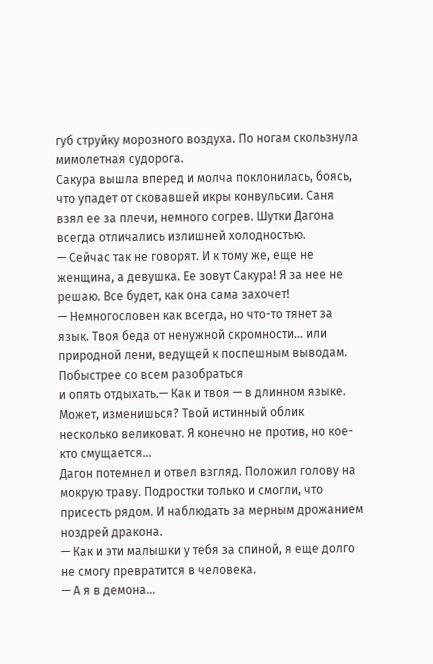губ струйку морозного воздуха. По ногам скользнула мимолетная судорога.
Сакура вышла вперед и молча поклонилась, боясь, что упадет от сковавшей икры конвульсии. Саня взял ее за плечи, немного согрев. Шутки Дагона всегда отличались излишней холодностью.
— Сейчас так не говорят. И к тому же, еще не женщина, а девушка. Ее зовут Сакура! Я за нее не решаю. Все будет, как она сама захочет!
— Немногословен как всегда, но что-то тянет за язык. Твоя беда от ненужной скромности… или природной лени, ведущей к поспешным выводам. Побыстрее со всем разобраться
и опять отдыхать.— Как и твоя — в длинном языке. Может, изменишься? Твой истинный облик несколько великоват. Я конечно не против, но кое-кто смущается…
Дагон потемнел и отвел взгляд. Положил голову на мокрую траву. Подростки только и смогли, что присесть рядом. И наблюдать за мерным дрожанием ноздрей дракона.
— Как и эти малышки у тебя за спиной, я еще долго не смогу превратится в человека.
— А я в демона…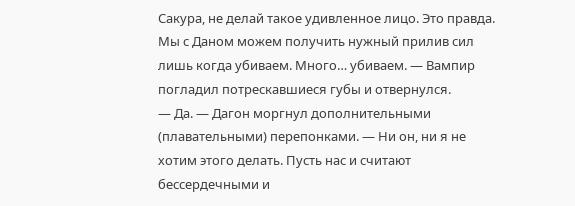Сакура, не делай такое удивленное лицо. Это правда. Мы с Даном можем получить нужный прилив сил лишь когда убиваем. Много… убиваем. — Вампир погладил потрескавшиеся губы и отвернулся.
— Да. — Дагон моргнул дополнительными (плавательными) перепонками. — Ни он, ни я не хотим этого делать. Пусть нас и считают бессердечными и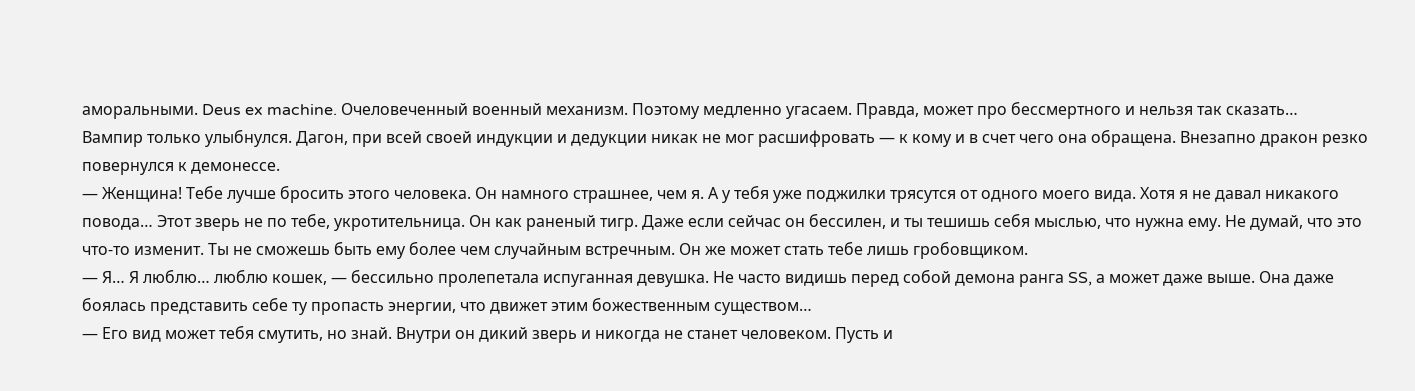аморальными. Deus ex machine. Очеловеченный военный механизм. Поэтому медленно угасаем. Правда, может про бессмертного и нельзя так сказать…
Вампир только улыбнулся. Дагон, при всей своей индукции и дедукции никак не мог расшифровать — к кому и в счет чего она обращена. Внезапно дракон резко повернулся к демонессе.
— Женщина! Тебе лучше бросить этого человека. Он намного страшнее, чем я. А у тебя уже поджилки трясутся от одного моего вида. Хотя я не давал никакого повода… Этот зверь не по тебе, укротительница. Он как раненый тигр. Даже если сейчас он бессилен, и ты тешишь себя мыслью, что нужна ему. Не думай, что это что-то изменит. Ты не сможешь быть ему более чем случайным встречным. Он же может стать тебе лишь гробовщиком.
— Я… Я люблю… люблю кошек, — бессильно пролепетала испуганная девушка. Не часто видишь перед собой демона ранга SS, а может даже выше. Она даже боялась представить себе ту пропасть энергии, что движет этим божественным существом…
— Его вид может тебя смутить, но знай. Внутри он дикий зверь и никогда не станет человеком. Пусть и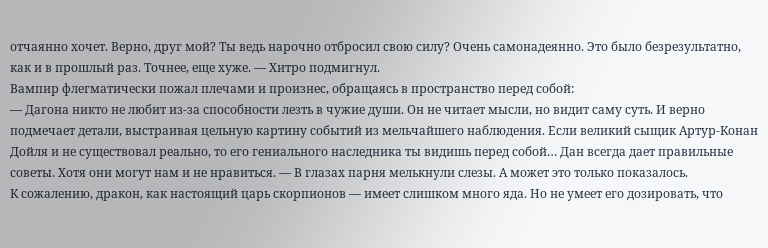отчаянно хочет. Верно, друг мой? Ты ведь нарочно отбросил свою силу? Очень самонадеянно. Это было безрезультатно, как и в прошлый раз. Точнее, еще хуже. — Хитро подмигнул.
Вампир флегматически пожал плечами и произнес, обращаясь в пространство перед собой:
— Дагона никто не любит из-за способности лезть в чужие души. Он не читает мысли, но видит саму суть. И верно подмечает детали, выстраивая цельную картину событий из мельчайшего наблюдения. Если великий сыщик Артур-Конан Дойля и не существовал реально, то его гениального наследника ты видишь перед собой… Дан всегда дает правильные советы. Хотя они могут нам и не нравиться. — В глазах парня мелькнули слезы. А может это только показалось.
К сожалению, дракон, как настоящий царь скорпионов — имеет слишком много яда. Но не умеет его дозировать, что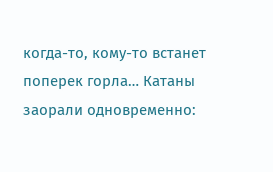когда-то, кому-то встанет поперек горла… Катаны заорали одновременно: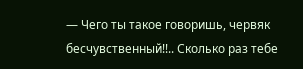— Чего ты такое говоришь, червяк бесчувственный!!.. Сколько раз тебе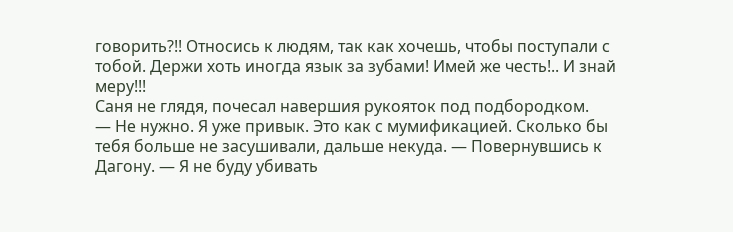говорить?!! Относись к людям, так как хочешь, чтобы поступали с тобой. Держи хоть иногда язык за зубами! Имей же честь!.. И знай меру!!!
Саня не глядя, почесал навершия рукояток под подбородком.
— Не нужно. Я уже привык. Это как с мумификацией. Сколько бы тебя больше не засушивали, дальше некуда. — Повернувшись к Дагону. — Я не буду убивать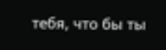тебя, что бы ты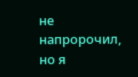не напророчил, но я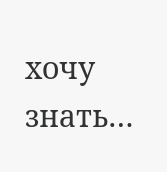хочу знать…